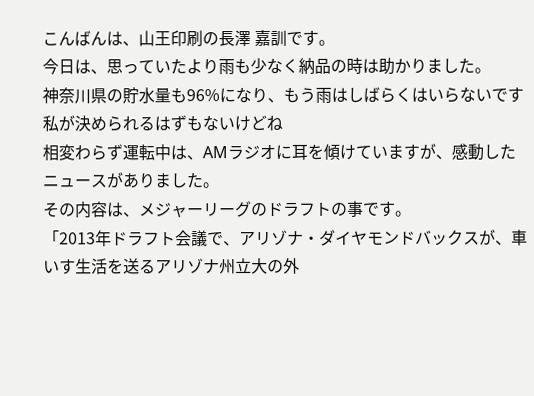こんばんは、山王印刷の長澤 嘉訓です。
今日は、思っていたより雨も少なく納品の時は助かりました。
神奈川県の貯水量も96%になり、もう雨はしばらくはいらないです
私が決められるはずもないけどね
相変わらず運転中は、AMラジオに耳を傾けていますが、感動したニュースがありました。
その内容は、メジャーリーグのドラフトの事です。
「2013年ドラフト会議で、アリゾナ・ダイヤモンドバックスが、車いす生活を送るアリゾナ州立大の外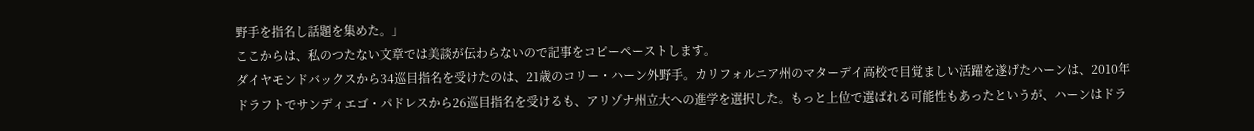野手を指名し話題を集めた。」
ここからは、私のつたない文章では美談が伝わらないので記事をコピーペーストします。
ダイヤモンドバックスから34巡目指名を受けたのは、21歳のコリー・ハーン外野手。カリフォルニア州のマターデイ高校で目覚ましい活躍を遂げたハーンは、2010年ドラフトでサンディエゴ・パドレスから26巡目指名を受けるも、アリゾナ州立大への進学を選択した。もっと上位で選ばれる可能性もあったというが、ハーンはドラ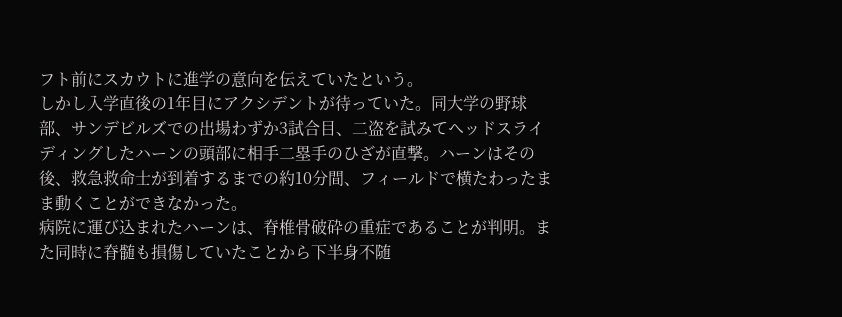フト前にスカウトに進学の意向を伝えていたという。
しかし入学直後の1年目にアクシデントが待っていた。同大学の野球部、サンデビルズでの出場わずか3試合目、二盗を試みてヘッドスライディングしたハーンの頭部に相手二塁手のひざが直撃。ハーンはその後、救急救命士が到着するまでの約10分間、フィールドで横たわったまま動くことができなかった。
病院に運び込まれたハーンは、脊椎骨破砕の重症であることが判明。また同時に脊髄も損傷していたことから下半身不随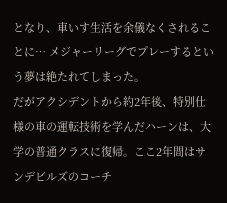となり、車いす生活を余儀なくされることに… メジャーリーグでプレーするという夢は絶たれてしまった。
だがアクシデントから約2年後、特別仕様の車の運転技術を学んだハーンは、大学の普通クラスに復帰。ここ2年間はサンデビルズのコーチ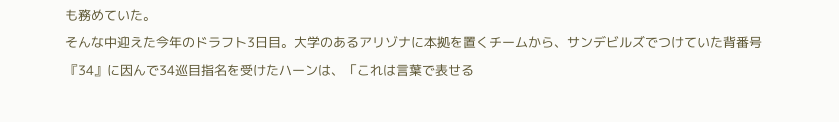も務めていた。
そんな中迎えた今年のドラフト3日目。大学のあるアリゾナに本拠を置くチームから、サンデビルズでつけていた背番号『34』に因んで34巡目指名を受けたハーンは、「これは言葉で表せる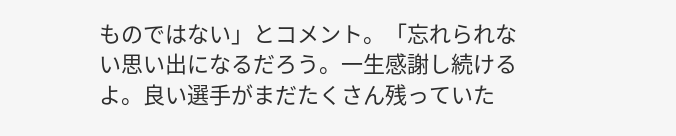ものではない」とコメント。「忘れられない思い出になるだろう。一生感謝し続けるよ。良い選手がまだたくさん残っていた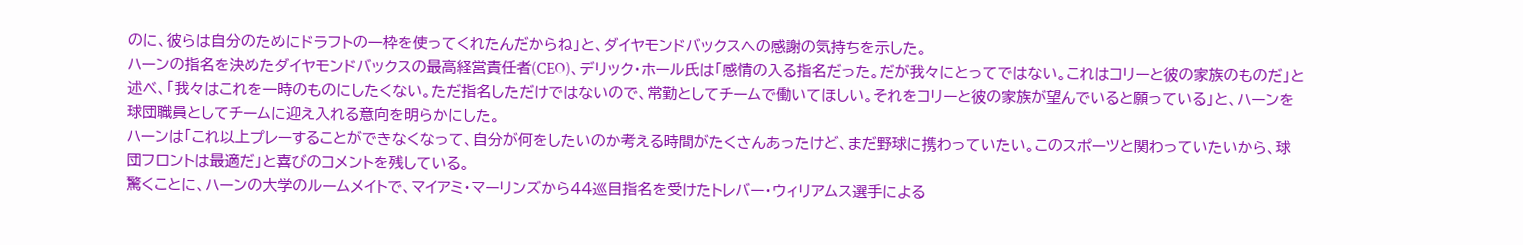のに、彼らは自分のためにドラフトの一枠を使ってくれたんだからね」と、ダイヤモンドバックスへの感謝の気持ちを示した。
ハーンの指名を決めたダイヤモンドバックスの最高経営責任者(CEO)、デリック・ホール氏は「感情の入る指名だった。だが我々にとってではない。これはコリーと彼の家族のものだ」と述べ、「我々はこれを一時のものにしたくない。ただ指名しただけではないので、常勤としてチームで働いてほしい。それをコリーと彼の家族が望んでいると願っている」と、ハーンを球団職員としてチームに迎え入れる意向を明らかにした。
ハーンは「これ以上プレーすることができなくなって、自分が何をしたいのか考える時間がたくさんあったけど、まだ野球に携わっていたい。このスポーツと関わっていたいから、球団フロントは最適だ」と喜びのコメントを残している。
驚くことに、ハーンの大学のルームメイトで、マイアミ・マーリンズから44巡目指名を受けたトレバー・ウィリアムス選手による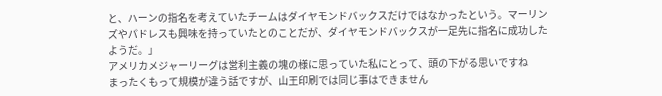と、ハーンの指名を考えていたチームはダイヤモンドバックスだけではなかったという。マーリンズやパドレスも興味を持っていたとのことだが、ダイヤモンドバックスが一足先に指名に成功したようだ。」
アメリカメジャーリーグは営利主義の塊の様に思っていた私にとって、頭の下がる思いですね
まったくもって規模が違う話ですが、山王印刷では同じ事はできません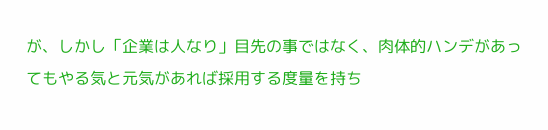が、しかし「企業は人なり」目先の事ではなく、肉体的ハンデがあってもやる気と元気があれば採用する度量を持ち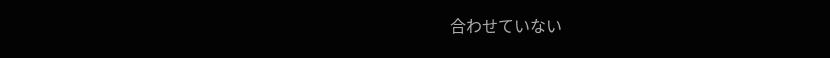合わせていない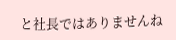と社長ではありませんね